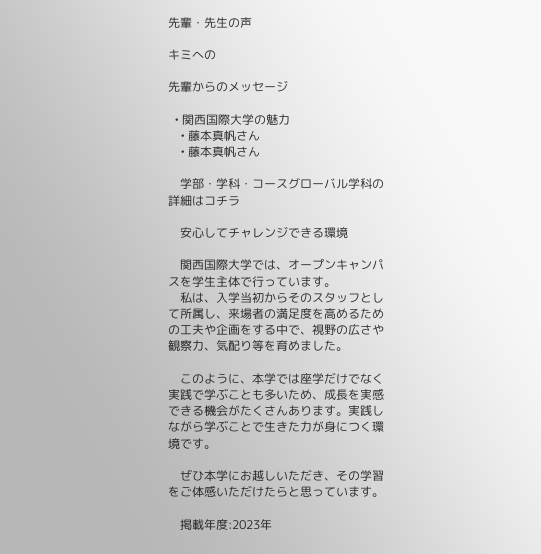先輩・先生の声

キミへの

先輩からのメッセージ

  • 関西国際大学の魅力
    • 藤本真帆さん
    • 藤本真帆さん

    学部・学科・コースグローバル学科の詳細はコチラ

    安心してチャレンジできる環境

    関西国際大学では、オープンキャンパスを学生主体で行っています。
    私は、入学当初からそのスタッフとして所属し、来場者の満足度を高めるための工夫や企画をする中で、視野の広さや観察力、気配り等を育めました。

    このように、本学では座学だけでなく実践で学ぶことも多いため、成長を実感できる機会がたくさんあります。実践しながら学ぶことで生きた力が身につく環境です。

    ぜひ本学にお越しいただき、その学習をご体感いただけたらと思っています。

    掲載年度:2023年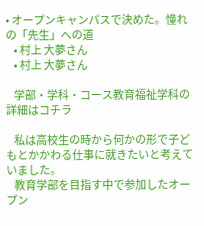• オープンキャンパスで決めた。憧れの「先生」への道
    • 村上 大夢さん
    • 村上 大夢さん

    学部・学科・コース教育福祉学科の詳細はコチラ

    私は高校生の時から何かの形で子どもとかかわる仕事に就きたいと考えていました。
    教育学部を目指す中で参加したオープン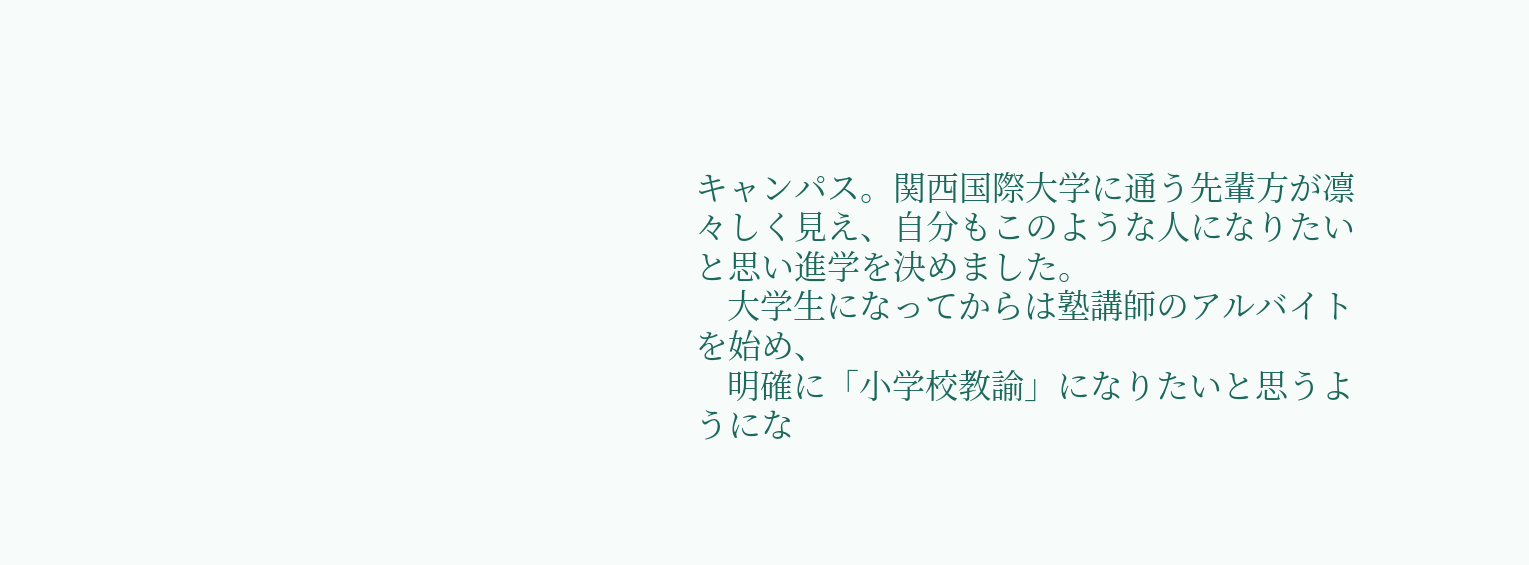キャンパス。関西国際大学に通う先輩方が凛々しく見え、自分もこのような人になりたいと思い進学を決めました。
    大学生になってからは塾講師のアルバイトを始め、
    明確に「小学校教諭」になりたいと思うようにな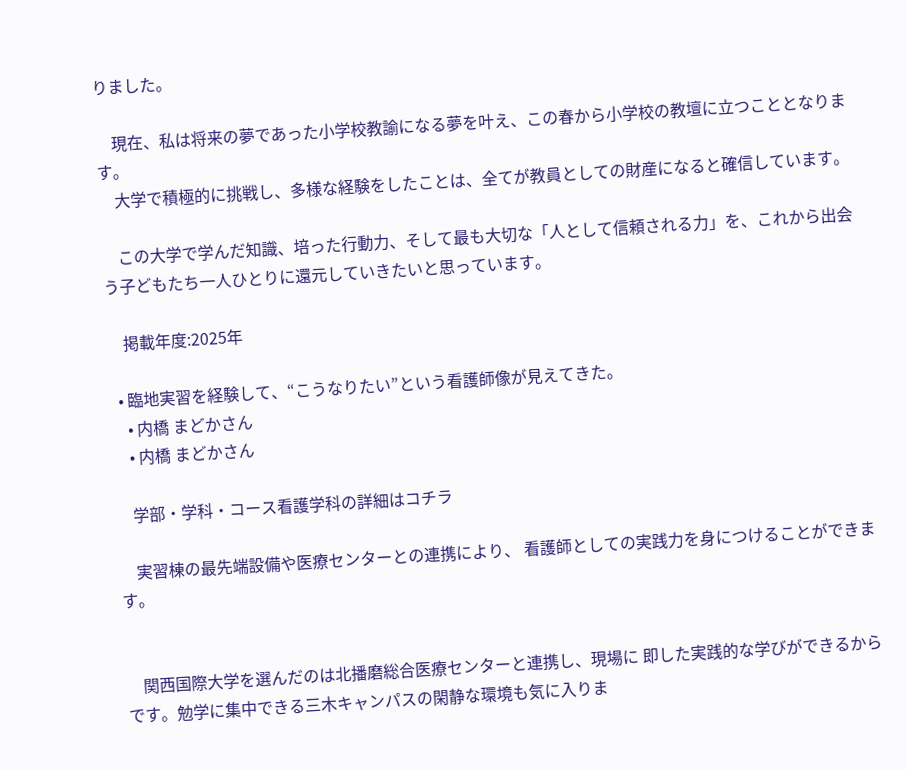りました。

    現在、私は将来の夢であった小学校教諭になる夢を叶え、この春から小学校の教壇に立つこととなります。
    大学で積極的に挑戦し、多様な経験をしたことは、全てが教員としての財産になると確信しています。

    この大学で学んだ知識、培った行動力、そして最も大切な「人として信頼される力」を、これから出会う子どもたち一人ひとりに還元していきたいと思っています。

    掲載年度:2025年

  • 臨地実習を経験して、“こうなりたい”という看護師像が見えてきた。
    • 内橋 まどかさん
    • 内橋 まどかさん

    学部・学科・コース看護学科の詳細はコチラ

    実習棟の最先端設備や医療センターとの連携により、 看護師としての実践力を身につけることができます。


    関西国際大学を選んだのは北播磨総合医療センターと連携し、現場に 即した実践的な学びができるからです。勉学に集中できる三木キャンパスの閑静な環境も気に入りま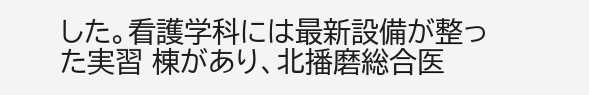した。看護学科には最新設備が整った実習 棟があり、北播磨総合医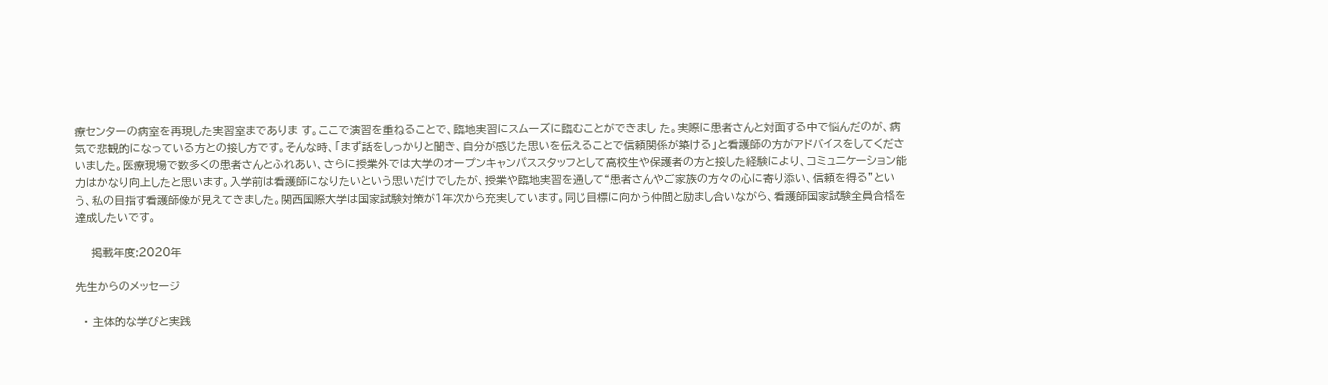療センターの病室を再現した実習室までありま す。ここで演習を重ねることで、臨地実習にスムーズに臨むことができまし た。実際に患者さんと対面する中で悩んだのが、病気で悲観的になっている方との接し方です。そんな時、「まず話をしっかりと聞き、自分が感じた思いを伝えることで信頼関係が築ける」と看護師の方がアドバイスをしてくださいました。医療現場で数多くの患者さんとふれあい、さらに授業外では大学のオープンキャンパススタッフとして高校生や保護者の方と接した経験により、コミュニケーション能力はかなり向上したと思います。入学前は看護師になりたいという思いだけでしたが、授業や臨地実習を通して“患者さんやご家族の方々の心に寄り添い、信頼を得る”という、私の目指す看護師像が見えてきました。関西国際大学は国家試験対策が1年次から充実しています。同じ目標に向かう仲間と励まし合いながら、看護師国家試験全員合格を達成したいです。

    掲載年度:2020年

先生からのメッセージ

  • 主体的な学びと実践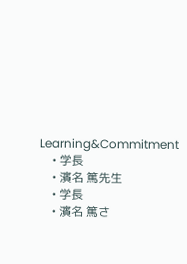Learning&Commitment
    • 学長
    • 濱名 篤先生
    • 学長
    • 濱名 篤さ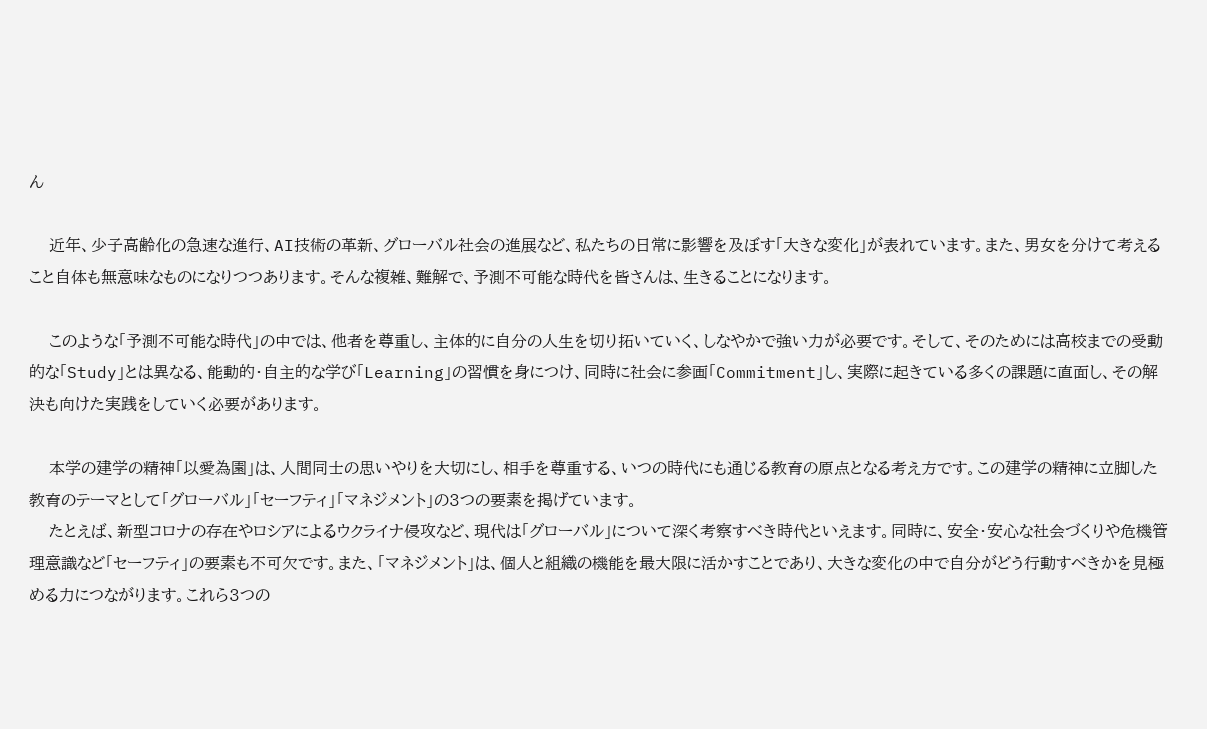ん

    近年、少子高齢化の急速な進行、AI技術の革新、グローバル社会の進展など、私たちの日常に影響を及ぼす「大きな変化」が表れています。また、男女を分けて考えること自体も無意味なものになりつつあります。そんな複雑、難解で、予測不可能な時代を皆さんは、生きることになります。

    このような「予測不可能な時代」の中では、他者を尊重し、主体的に自分の人生を切り拓いていく、しなやかで強い力が必要です。そして、そのためには高校までの受動的な「Study」とは異なる、能動的・自主的な学び「Learning」の習慣を身につけ、同時に社会に参画「Commitment」し、実際に起きている多くの課題に直面し、その解決も向けた実践をしていく必要があります。

    本学の建学の精神「以愛為園」は、人間同士の思いやりを大切にし、相手を尊重する、いつの時代にも通じる教育の原点となる考え方です。この建学の精神に立脚した教育のテーマとして「グローバル」「セーフティ」「マネジメント」の3つの要素を掲げています。
    たとえば、新型コロナの存在やロシアによるウクライナ侵攻など、現代は「グローバル」について深く考察すべき時代といえます。同時に、安全・安心な社会づくりや危機管理意識など「セーフティ」の要素も不可欠です。また、「マネジメント」は、個人と組織の機能を最大限に活かすことであり、大きな変化の中で自分がどう行動すべきかを見極める力につながります。これら3つの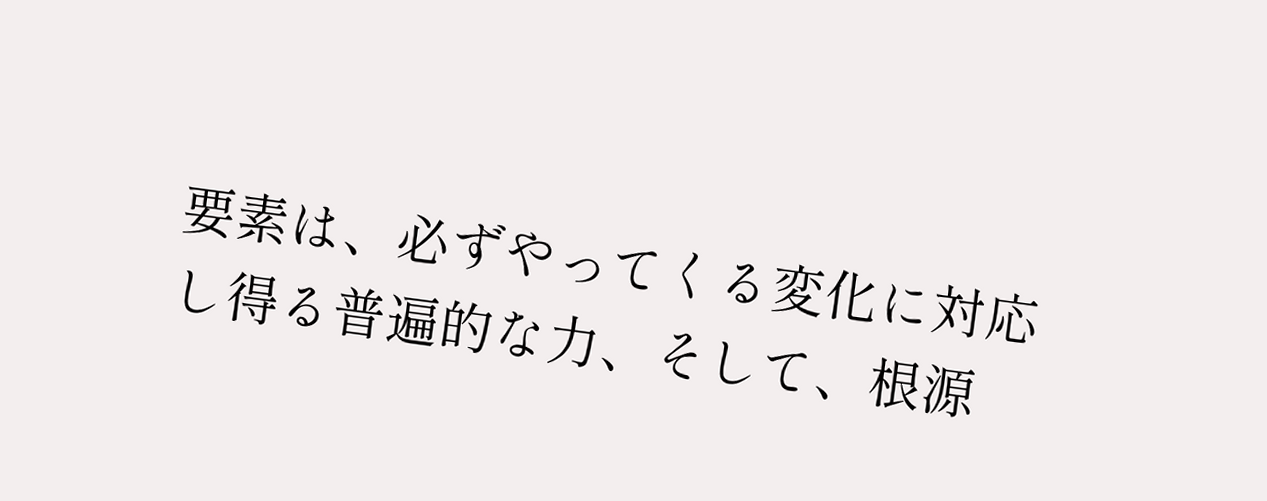要素は、必ずやってくる変化に対応し得る普遍的な力、そして、根源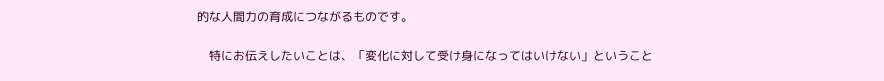的な人間力の育成につながるものです。

    特にお伝えしたいことは、「変化に対して受け身になってはいけない」ということ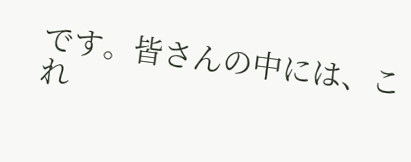です。皆さんの中には、これ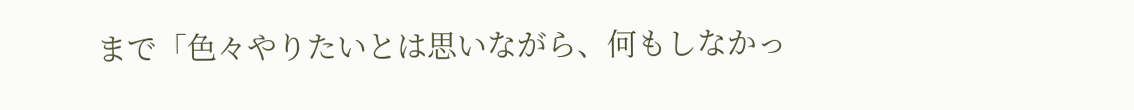まで「色々やりたいとは思いながら、何もしなかっ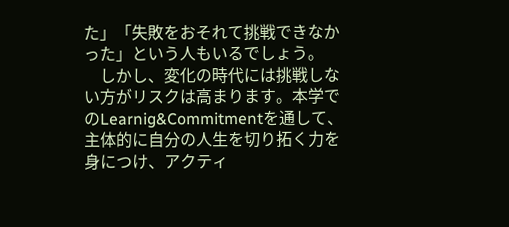た」「失敗をおそれて挑戦できなかった」という人もいるでしょう。
    しかし、変化の時代には挑戦しない方がリスクは高まります。本学でのLearnig&Commitmentを通して、主体的に自分の人生を切り拓く力を身につけ、アクティ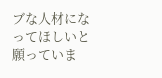ブな人材になってほしいと願っていま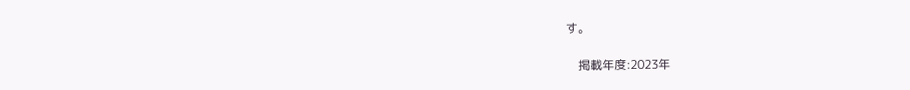す。

    掲載年度:2023年